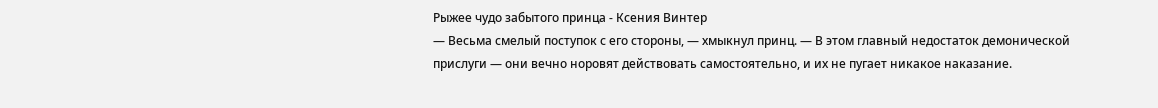Рыжее чудо забытого принца - Ксения Винтер
— Весьма смелый поступок с его стороны, — хмыкнул принц. — В этом главный недостаток демонической прислуги — они вечно норовят действовать самостоятельно, и их не пугает никакое наказание.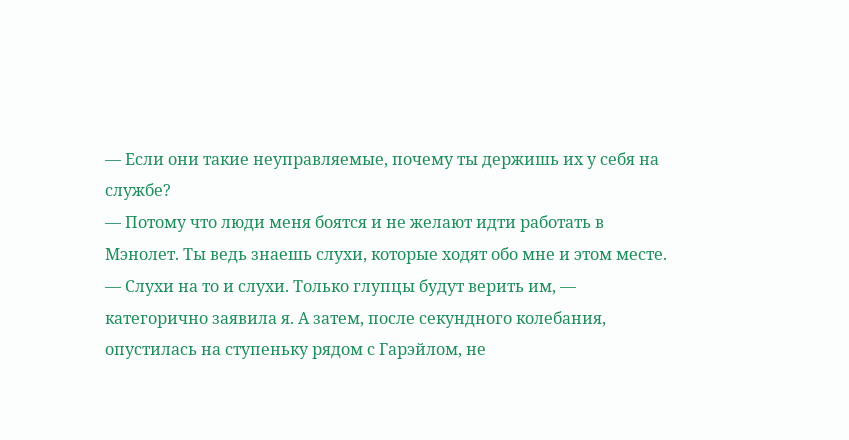— Если они такие неуправляемые, почему ты держишь их у себя на службе?
— Потому что люди меня боятся и не желают идти работать в Мэнолет. Ты ведь знаешь слухи, которые ходят обо мне и этом месте.
— Слухи на то и слухи. Только глупцы будут верить им, — категорично заявила я. А затем, после секундного колебания, опустилась на ступеньку рядом с Гарэйлом, не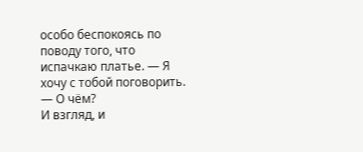особо беспокоясь по поводу того, что испачкаю платье. — Я хочу с тобой поговорить.
— О чём?
И взгляд, и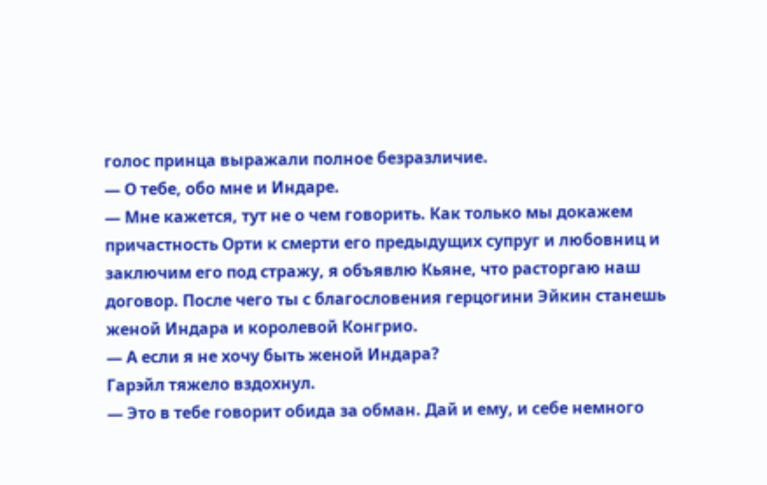голос принца выражали полное безразличие.
— О тебе, обо мне и Индаре.
— Мне кажется, тут не о чем говорить. Как только мы докажем причастность Орти к смерти его предыдущих супруг и любовниц и заключим его под стражу, я объявлю Кьяне, что расторгаю наш договор. После чего ты с благословения герцогини Эйкин станешь женой Индара и королевой Конгрио.
— А если я не хочу быть женой Индара?
Гарэйл тяжело вздохнул.
— Это в тебе говорит обида за обман. Дай и ему, и себе немного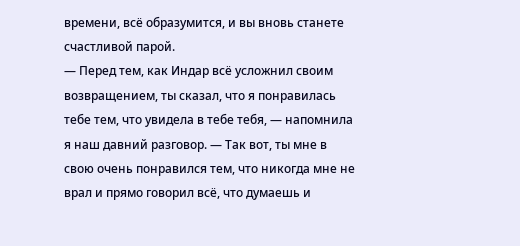времени, всё образумится, и вы вновь станете счастливой парой.
— Перед тем, как Индар всё усложнил своим возвращением, ты сказал, что я понравилась тебе тем, что увидела в тебе тебя, — напомнила я наш давний разговор. — Так вот, ты мне в свою очень понравился тем, что никогда мне не врал и прямо говорил всё, что думаешь и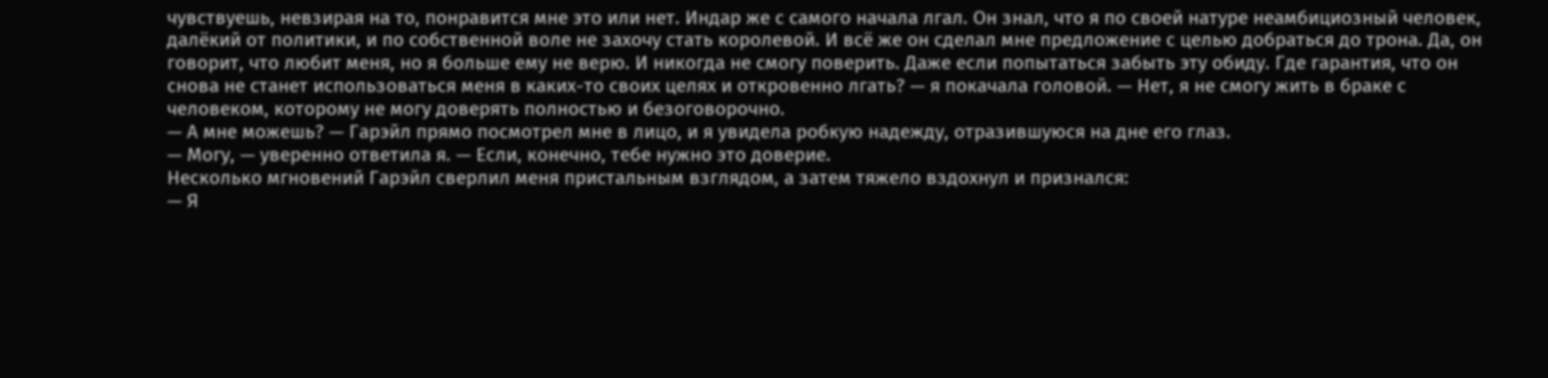чувствуешь, невзирая на то, понравится мне это или нет. Индар же с самого начала лгал. Он знал, что я по своей натуре неамбициозный человек, далёкий от политики, и по собственной воле не захочу стать королевой. И всё же он сделал мне предложение с целью добраться до трона. Да, он говорит, что любит меня, но я больше ему не верю. И никогда не смогу поверить. Даже если попытаться забыть эту обиду. Где гарантия, что он снова не станет использоваться меня в каких-то своих целях и откровенно лгать? — я покачала головой. — Нет, я не смогу жить в браке с человеком, которому не могу доверять полностью и безоговорочно.
— А мне можешь? — Гарэйл прямо посмотрел мне в лицо, и я увидела робкую надежду, отразившуюся на дне его глаз.
— Могу, — уверенно ответила я. — Если, конечно, тебе нужно это доверие.
Несколько мгновений Гарэйл сверлил меня пристальным взглядом, а затем тяжело вздохнул и признался:
— Я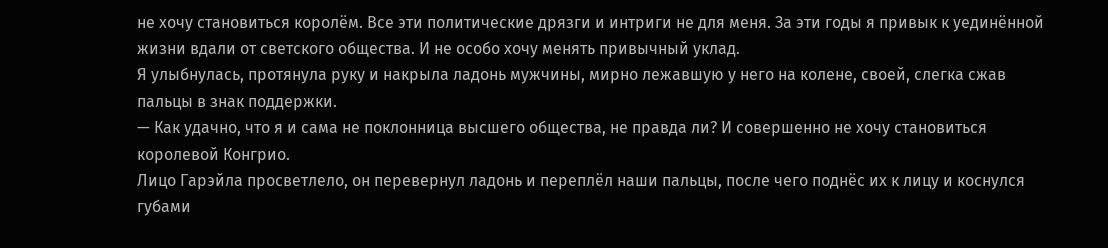не хочу становиться королём. Все эти политические дрязги и интриги не для меня. За эти годы я привык к уединённой жизни вдали от светского общества. И не особо хочу менять привычный уклад.
Я улыбнулась, протянула руку и накрыла ладонь мужчины, мирно лежавшую у него на колене, своей, слегка сжав пальцы в знак поддержки.
— Как удачно, что я и сама не поклонница высшего общества, не правда ли? И совершенно не хочу становиться королевой Конгрио.
Лицо Гарэйла просветлело, он перевернул ладонь и переплёл наши пальцы, после чего поднёс их к лицу и коснулся губами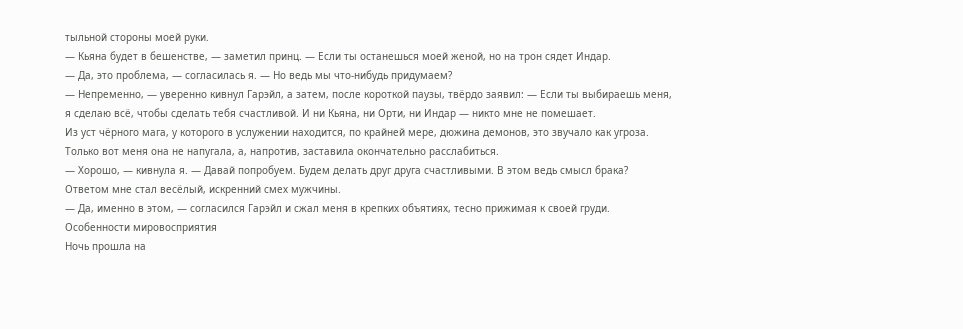тыльной стороны моей руки.
— Кьяна будет в бешенстве, — заметил принц. — Если ты останешься моей женой, но на трон сядет Индар.
— Да, это проблема, — согласилась я. — Но ведь мы что-нибудь придумаем?
— Непременно, — уверенно кивнул Гарэйл, а затем, после короткой паузы, твёрдо заявил: — Если ты выбираешь меня, я сделаю всё, чтобы сделать тебя счастливой. И ни Кьяна, ни Орти, ни Индар — никто мне не помешает.
Из уст чёрного мага, у которого в услужении находится, по крайней мере, дюжина демонов, это звучало как угроза. Только вот меня она не напугала, а, напротив, заставила окончательно расслабиться.
— Хорошо, — кивнула я. — Давай попробуем. Будем делать друг друга счастливыми. В этом ведь смысл брака?
Ответом мне стал весёлый, искренний смех мужчины.
— Да, именно в этом, — согласился Гарэйл и сжал меня в крепких объятиях, тесно прижимая к своей груди.
Особенности мировосприятия
Ночь прошла на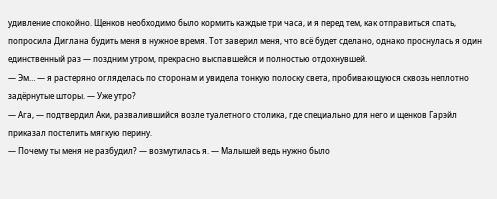удивление спокойно. Щенков необходимо было кормить каждые три часа, и я перед тем, как отправиться спать, попросила Диглана будить меня в нужное время. Тот заверил меня, что всё будет сделано, однако проснулась я один единственный раз — поздним утром, прекрасно выспавшейся и полностью отдохнувшей.
— Эм… — я растеряно огляделась по сторонам и увидела тонкую полоску света, пробивающуюся сквозь неплотно задёрнутые шторы. — Уже утро?
— Ага, — подтвердил Аки, развалившийся возле туалетного столика, где специально для него и щенков Гарэйл приказал постелить мягкую перину.
— Почему ты меня не разбудил? — возмутилась я. — Малышей ведь нужно было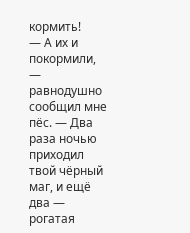кормить!
— А их и покормили, — равнодушно сообщил мне пёс. — Два раза ночью приходил твой чёрный маг, и ещё два — рогатая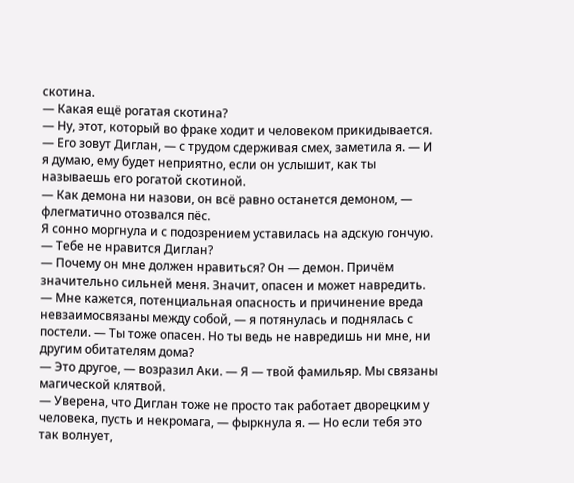скотина.
— Какая ещё рогатая скотина?
— Ну, этот, который во фраке ходит и человеком прикидывается.
— Его зовут Диглан, — с трудом сдерживая смех, заметила я. — И я думаю, ему будет неприятно, если он услышит, как ты называешь его рогатой скотиной.
— Как демона ни назови, он всё равно останется демоном, — флегматично отозвался пёс.
Я сонно моргнула и с подозрением уставилась на адскую гончую.
— Тебе не нравится Диглан?
— Почему он мне должен нравиться? Он — демон. Причём значительно сильней меня. Значит, опасен и может навредить.
— Мне кажется, потенциальная опасность и причинение вреда невзаимосвязаны между собой, — я потянулась и поднялась с постели. — Ты тоже опасен. Но ты ведь не навредишь ни мне, ни другим обитателям дома?
— Это другое, — возразил Аки. — Я — твой фамильяр. Мы связаны магической клятвой.
— Уверена, что Диглан тоже не просто так работает дворецким у человека, пусть и некромага, — фыркнула я. — Но если тебя это так волнует,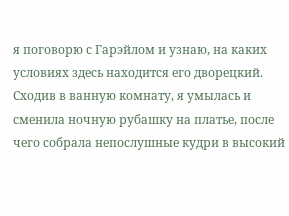я поговорю с Гарэйлом и узнаю, на каких условиях здесь находится его дворецкий.
Сходив в ванную комнату, я умылась и сменила ночную рубашку на платье, после чего собрала непослушные кудри в высокий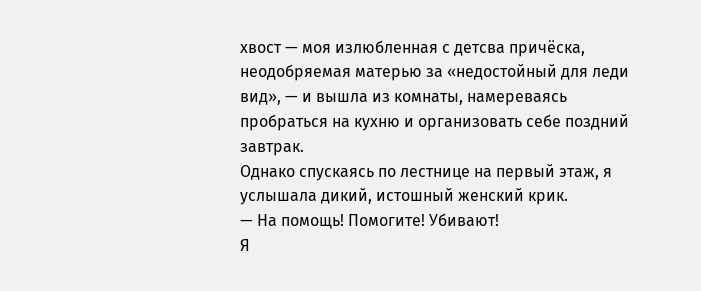хвост — моя излюбленная с детсва причёска, неодобряемая матерью за «недостойный для леди вид», — и вышла из комнаты, намереваясь пробраться на кухню и организовать себе поздний завтрак.
Однако спускаясь по лестнице на первый этаж, я услышала дикий, истошный женский крик.
— На помощь! Помогите! Убивают!
Я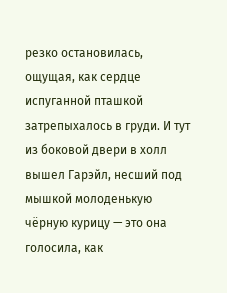резко остановилась, ощущая, как сердце испуганной пташкой затрепыхалось в груди. И тут из боковой двери в холл вышел Гарэйл, несший под мышкой молоденькую чёрную курицу — это она голосила, как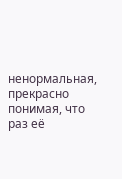ненормальная, прекрасно понимая, что раз её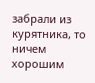забрали из курятника, то ничем хорошим